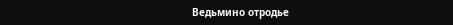Ведьмино отродье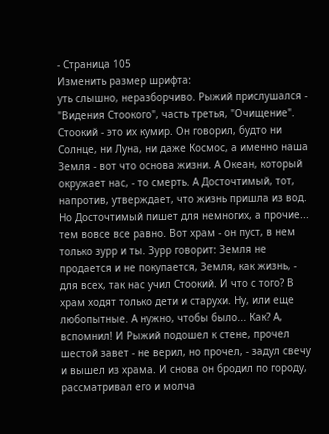- Страница 105
Изменить размер шрифта:
уть слышно, неразборчиво. Рыжий прислушался - "Видения Стоокого", часть третья, "Очищение". Стоокий - это их кумир. Он говорил, будто ни Солнце, ни Луна, ни даже Космос, а именно наша Земля - вот что основа жизни. А Океан, который окружает нас, - то смерть. А Досточтимый, тот, напротив, утверждает, что жизнь пришла из вод. Но Досточтимый пишет для немногих, а прочие... тем вовсе все равно. Вот храм - он пуст, в нем только зурр и ты. Зурр говорит: Земля не продается и не покупается, Земля, как жизнь, - для всех, так нас учил Стоокий. И что с того? В храм ходят только дети и старухи. Ну, или еще любопытные. А нужно, чтобы было... Как? А, вспомнил! И Рыжий подошел к стене, прочел шестой завет - не верил, но прочел, - задул свечу и вышел из храма. И снова он бродил по городу, рассматривал его и молча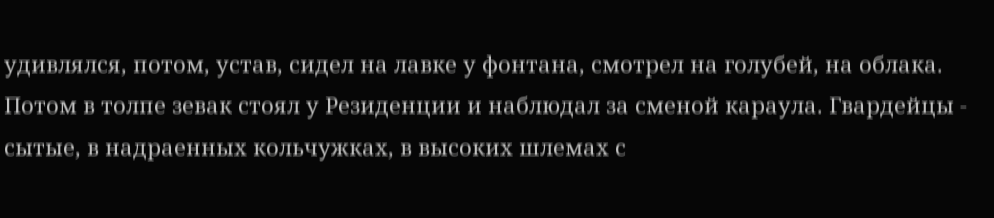удивлялся, потом, устав, сидел на лавке у фонтана, смотрел на голубей, на облака. Потом в толпе зевак стоял у Резиденции и наблюдал за сменой караула. Гвардейцы - сытые, в надраенных кольчужках, в высоких шлемах с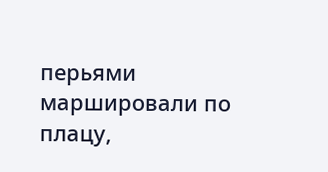перьями маршировали по плацу,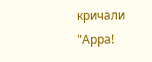кричали "Арра!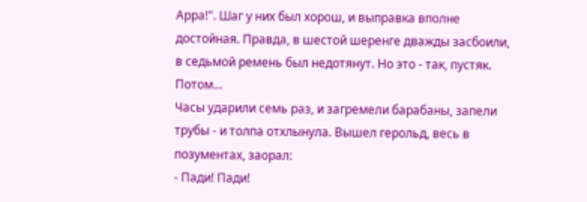Арра!". Шаг у них был хорош, и выправка вполне достойная. Правда, в шестой шеренге дважды засбоили, в седьмой ремень был недотянут. Но это - так, пустяк. Потом...
Часы ударили семь раз, и загремели барабаны, запели трубы - и толпа отхлынула. Вышел герольд, весь в позументах, заорал:
- Пади! Пади!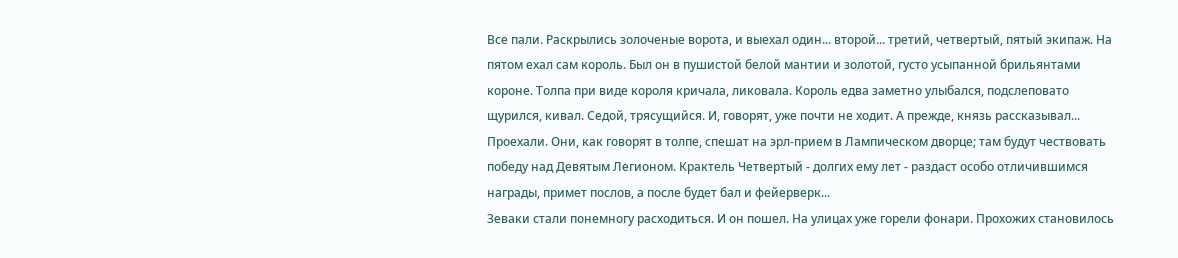Все пали. Раскрылись золоченые ворота, и выехал один... второй... третий, четвертый, пятый экипаж. На пятом ехал сам король. Был он в пушистой белой мантии и золотой, густо усыпанной брильянтами короне. Толпа при виде короля кричала, ликовала. Король едва заметно улыбался, подслеповато щурился, кивал. Седой, трясущийся. И, говорят, уже почти не ходит. А прежде, князь рассказывал...
Проехали. Они, как говорят в толпе, спешат на эрл-прием в Лампическом дворце; там будут чествовать победу над Девятым Легионом. Крактель Четвертый - долгих ему лет - раздаст особо отличившимся награды, примет послов, а после будет бал и фейерверк...
Зеваки стали понемногу расходиться. И он пошел. На улицах уже горели фонари. Прохожих становилось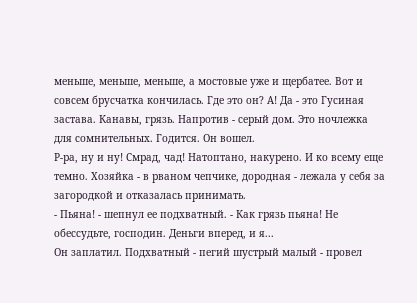меньше, меньше, меньше, а мостовые уже и щербатее. Вот и совсем брусчатка кончилась. Где это он? А! Да - это Гусиная застава. Канавы, грязь. Напротив - серый дом. Это ночлежка для сомнительных. Годится. Он вошел.
Р-ра, ну и ну! Смрад, чад! Натоптано, накурено. И ко всему еще темно. Хозяйка - в рваном чепчике, дородная - лежала у себя за загородкой и отказалась принимать.
- Пьяна! - шепнул ее подхватный. - Как грязь пьяна! Не обессудьте, господин. Деньги вперед, и я...
Он заплатил. Подхватный - пегий шустрый малый - провел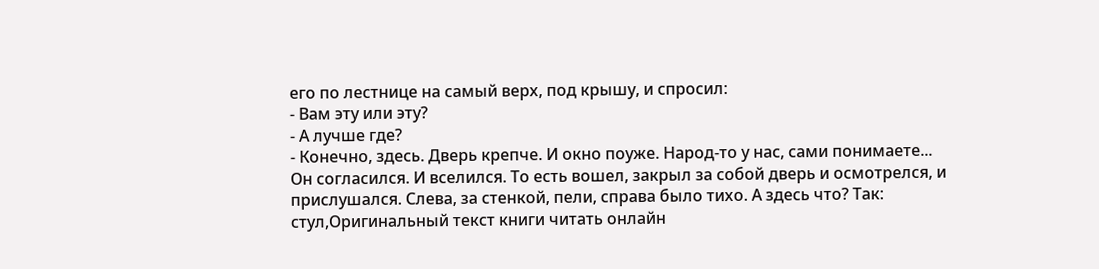его по лестнице на самый верх, под крышу, и спросил:
- Вам эту или эту?
- А лучше где?
- Конечно, здесь. Дверь крепче. И окно поуже. Народ-то у нас, сами понимаете...
Он согласился. И вселился. То есть вошел, закрыл за собой дверь и осмотрелся, и прислушался. Слева, за стенкой, пели, справа было тихо. А здесь что? Так: стул,Оригинальный текст книги читать онлайн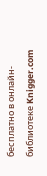бесплатно в онлайн-библиотеке Knigger.com